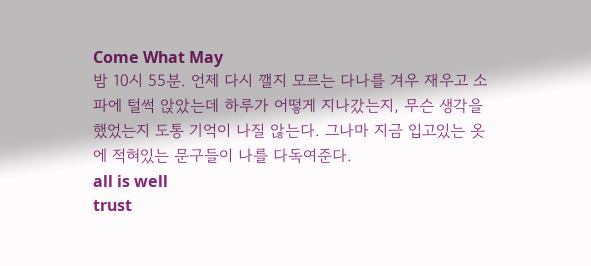Come What May
밤 10시 55분. 언제 다시 깰지 모르는 다나를 겨우 재우고 소파에 털썩 앉았는데 하루가 어떻게 지나갔는지, 무슨 생각을 했었는지 도통 기억이 나질 않는다. 그나마 지금 입고있는 옷에 적혀있는 문구들이 나를 다독여준다.
all is well
trust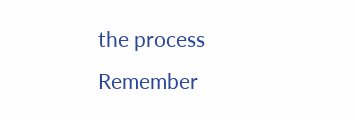the process
Remember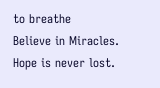to breathe
Believe in Miracles. Hope is never lost.